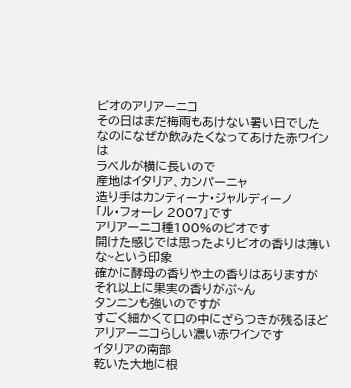ビオのアリアーニコ
その日はまだ梅雨もあけない暑い日でした
なのになぜか飲みたくなってあけた赤ワインは
ラベルが横に長いので
産地はイタリア、カンパーニャ
造り手はカンティーナ・ジャルディーノ
「ル・フォーレ 2007」です
アリアーニコ種100%のビオです
開けた感じでは思ったよりビオの香りは薄いな~という印象
確かに酵母の香りや土の香りはありますが
それ以上に果実の香りがぷ~ん
タンニンも強いのですが
すごく細かくて口の中にざらつきが残るほど
アリアーニコらしい濃い赤ワインです
イタリアの南部
乾いた大地に根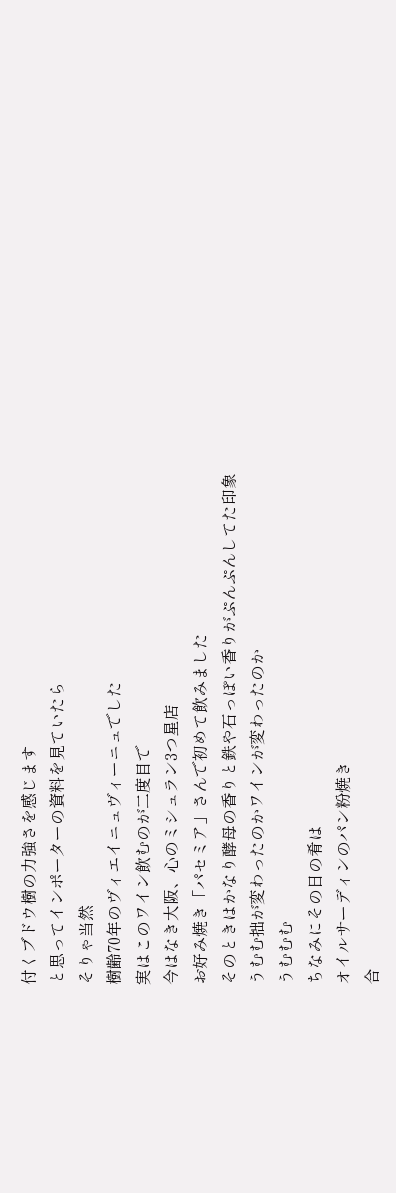付くブドウ樹の力強さを感じます
と思ってインポーターの資料を見ていたら
そりゃ当然
樹齢70年のヴィエイニュヴィーニュでした
実はこのワイン飲むのが二度目で
今はなき大阪、心のミシュラン3つ星店
お好み焼き「パセミア」さんで初めて飲みました
そのときはかなり酵母の香りと鉄や石っぽい香りがぷんぷんしてた印象
うむむ拙が変わったのかワインが変わったのか
うむむむ
ちなみにその日の肴は
オイルサーディンのパン粉焼き
合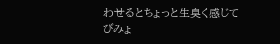わせるとちょっと生臭く感じて
びみょ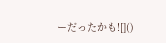ーだったかも![]()